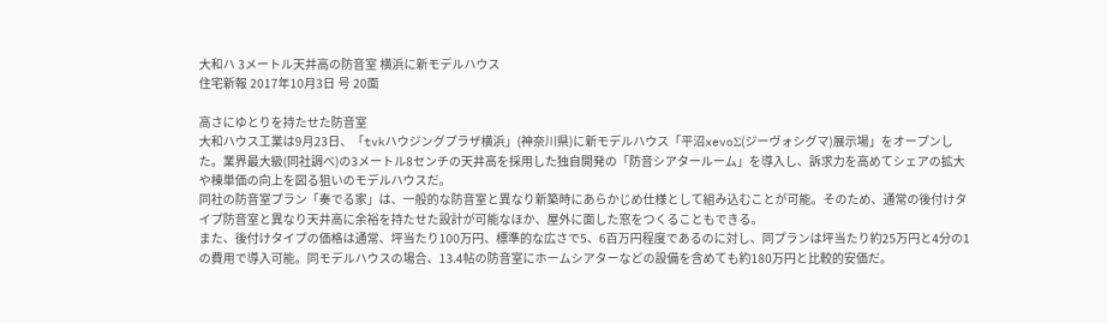大和ハ 3メートル天井高の防音室 横浜に新モデルハウス
住宅新報 2017年10月3日 号 20面

高さにゆとりを持たせた防音室
大和ハウス工業は9月23日、「tvkハウジングプラザ横浜」(神奈川県)に新モデルハウス「平沼xevoΣ(ジーヴォシグマ)展示場」をオープンした。業界最大級(同社調べ)の3メートル8センチの天井高を採用した独自開発の「防音シアタールーム」を導入し、訴求力を高めてシェアの拡大や棟単価の向上を図る狙いのモデルハウスだ。
同社の防音室プラン「奏でる家」は、一般的な防音室と異なり新築時にあらかじめ仕様として組み込むことが可能。そのため、通常の後付けタイプ防音室と異なり天井高に余裕を持たせた設計が可能なほか、屋外に面した窓をつくることもできる。
また、後付けタイプの価格は通常、坪当たり100万円、標準的な広さで5、6百万円程度であるのに対し、同プランは坪当たり約25万円と4分の1の費用で導入可能。同モデルハウスの場合、13.4帖の防音室にホームシアターなどの設備を含めても約180万円と比較的安価だ。